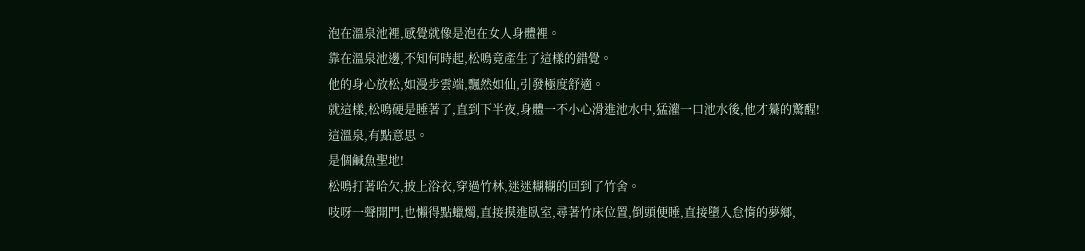泡在溫泉池裡,感覺就像是泡在女人身體裡。
靠在溫泉池邊,不知何時起,松鳴竟產生了這樣的錯覺。
他的身心放松,如漫步雲端,飄然如仙,引發極度舒適。
就這樣,松鳴硬是睡著了,直到下半夜,身體一不小心滑進池水中,猛灌一口池水後,他才驀的驚醒!
這溫泉,有點意思。
是個鹹魚聖地!
松鳴打著哈欠,披上浴衣,穿過竹林,迷迷糊糊的回到了竹舍。
吱呀一聲開門,也懶得點蠟燭,直接摸進臥室,尋著竹床位置,倒頭便睡,直接墮入怠惰的夢鄉,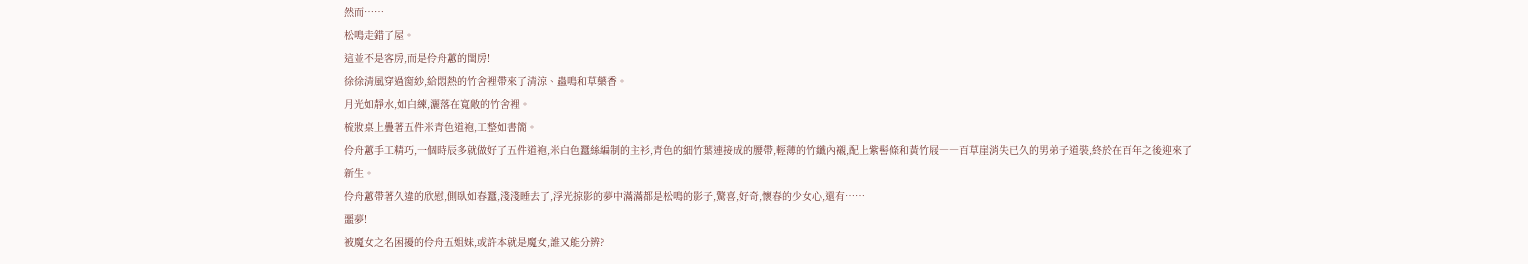然而……
松鳴走錯了屋。
這並不是客房,而是伶舟蕙的閨房!
徐徐清風穿過窗紗,給悶熱的竹舍裡帶來了清涼、蟲鳴和草藥香。
月光如靜水,如白練,灑落在寬敞的竹舍裡。
梳妝桌上疊著五件米青色道袍,工整如書簡。
伶舟蕙手工精巧,一個時辰多就做好了五件道袍,米白色蠶絲編制的主衫,青色的細竹葉連接成的腰帶,輕薄的竹纖內襯,配上紫髻條和黃竹屐――百草崖消失已久的男弟子道裝,終於在百年之後迎來了新生。
伶舟蕙帶著久違的欣慰,側臥如春蠶,淺淺睡去了,浮光掠影的夢中滿滿都是松鳴的影子,驚喜,好奇,懷春的少女心,還有……
噩夢!
被魔女之名困擾的伶舟五姐妹,或許本就是魔女,誰又能分辨?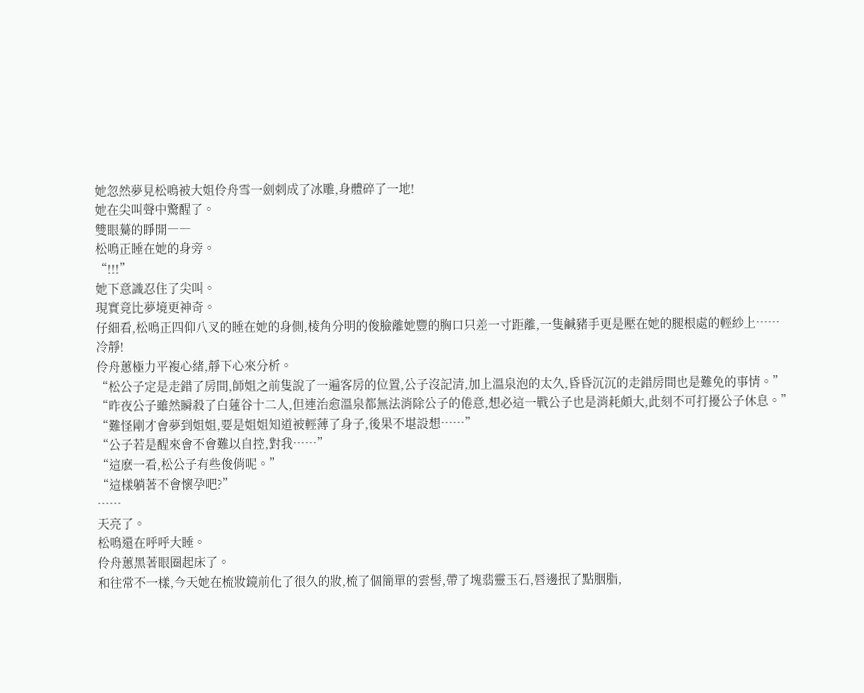她忽然夢見松鳴被大姐伶舟雪一劍刺成了冰雕,身體碎了一地!
她在尖叫聲中驚醒了。
雙眼驀的睜開――
松鳴正睡在她的身旁。
“!!!”
她下意識忍住了尖叫。
現實竟比夢境更神奇。
仔細看,松鳴正四仰八叉的睡在她的身側,棱角分明的俊臉離她豐的胸口只差一寸距離,一隻鹹豬手更是壓在她的腿根處的輕紗上……
冷靜!
伶舟蕙極力平複心緒,靜下心來分析。
“松公子定是走錯了房間,師姐之前隻說了一遍客房的位置,公子沒記清,加上溫泉泡的太久,昏昏沉沉的走錯房間也是難免的事情。”
“昨夜公子雖然瞬殺了白蓮谷十二人,但連治愈溫泉都無法消除公子的倦意,想必這一戰公子也是消耗頗大,此刻不可打擾公子休息。”
“難怪剛才會夢到姐姐,要是姐姐知道被輕薄了身子,後果不堪設想……”
“公子若是醒來會不會難以自控,對我……”
“這麽一看,松公子有些俊俏呢。”
“這樣躺著不會懷孕吧?”
……
天亮了。
松鳴還在呼呼大睡。
伶舟蕙黑著眼圈起床了。
和往常不一樣,今天她在梳妝鏡前化了很久的妝,梳了個簡單的雲髻,帶了塊翡靈玉石,唇邊抿了點胭脂,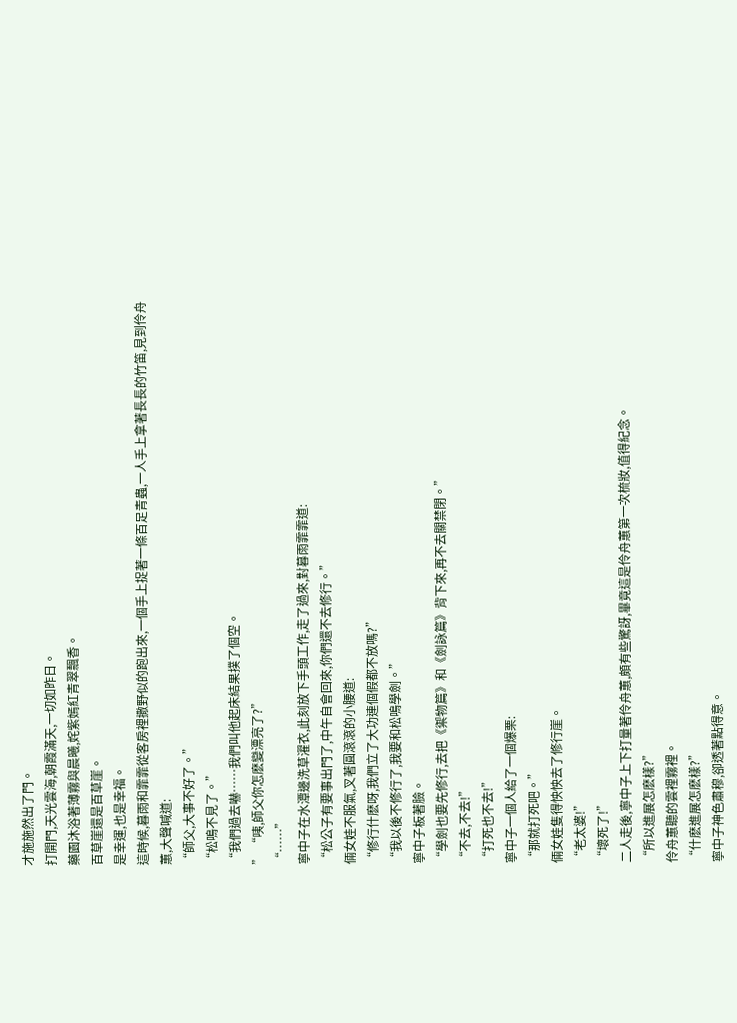才施施然出了門。
打開門,天光雲海,朝霞滿天,一切如昨日。
藥園沐浴著薄霧與晨曦,姹紫嫣紅青翠飄香。
百草崖還是百草崖。
是幸運,也是幸福。
這時候,暮雨和霏霏從客房裡撒野似的跑出來,一個手上捉著一條百足青蟲,一人手上拿著長長的竹笛,見到伶舟蕙,大聲喊道:
“師父,大事不好了。”
“松鳴不見了。”
“我們過去嚇……我們叫他起床結果撲了個空。
” “咦,師父你怎麽變漂亮了?”
“……”
寧中子在水潭邊洗草濯衣,此刻放下手頭工作,走了過來,對暮雨霏霏道:
“松公子有要事出門了,中午自會回來,你們還不去修行。”
倆女娃不服氣,叉著圓滾滾的小腰道:
“修行什麽呀,我們立了大功連個假都不放嗎?”
“我以後不修行了,我要和松鳴學劍。”
寧中子板著臉。
“學劍也要先修行,去把《禦物篇》和《劍詠篇》背下來,再不去關禁閉。”
“不去,不去!”
“打死也不去!”
寧中子一個人給了一個爆栗:
“那就打死吧。”
倆女娃隻得怏怏去了修行崖。
“老太婆!”
“壞死了!”
二人走後,寧中子上下打量著伶舟蕙,頗有些驚訝,畢竟這是伶舟蕙第一次梳妝,值得紀念。
“所以進展怎麽樣?”
伶舟蕙聽的雲裡霧裡。
“什麽進展怎麽樣?”
寧中子神色肅穆,卻透著點得意。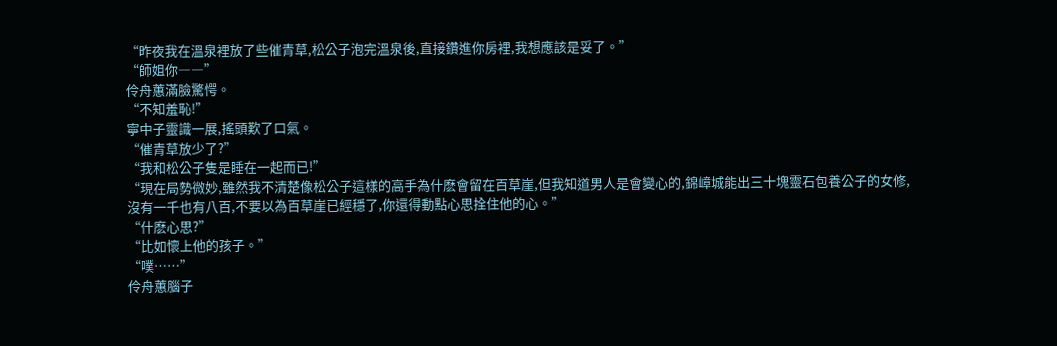“昨夜我在溫泉裡放了些催青草,松公子泡完溫泉後,直接鑽進你房裡,我想應該是妥了。”
“師姐你――”
伶舟蕙滿臉驚愕。
“不知羞恥!”
寧中子靈識一展,搖頭歎了口氣。
“催青草放少了?”
“我和松公子隻是睡在一起而已!”
“現在局勢微妙,雖然我不清楚像松公子這樣的高手為什麽會留在百草崖,但我知道男人是會變心的,錦嶂城能出三十塊靈石包養公子的女修,沒有一千也有八百,不要以為百草崖已經穩了,你還得動點心思拴住他的心。”
“什麽心思?”
“比如懷上他的孩子。”
“噗……”
伶舟蕙腦子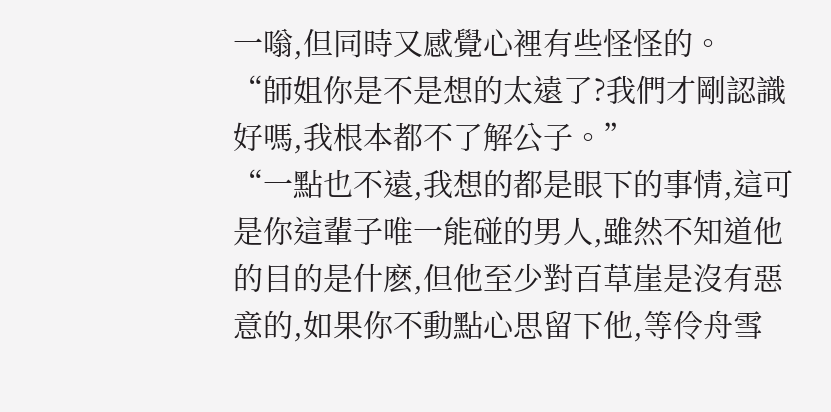一嗡,但同時又感覺心裡有些怪怪的。
“師姐你是不是想的太遠了?我們才剛認識好嗎,我根本都不了解公子。”
“一點也不遠,我想的都是眼下的事情,這可是你這輩子唯一能碰的男人,雖然不知道他的目的是什麽,但他至少對百草崖是沒有惡意的,如果你不動點心思留下他,等伶舟雪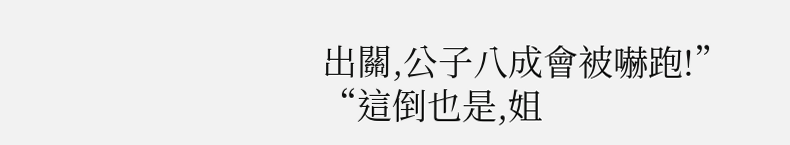出關,公子八成會被嚇跑!”
“這倒也是,姐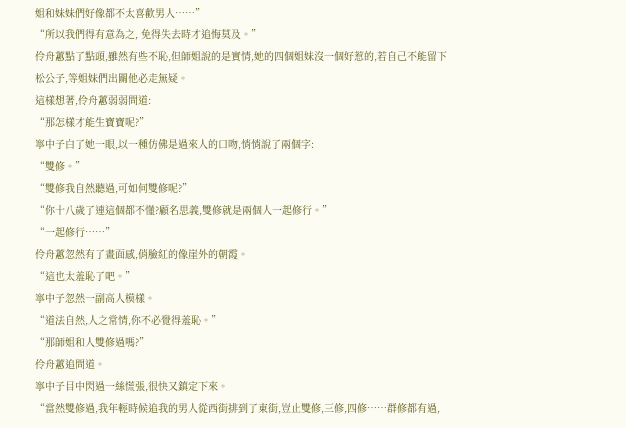姐和妹妹們好像都不太喜歡男人……”
“所以我們得有意為之, 免得失去時才追悔莫及。”
伶舟蕙點了點頭,雖然有些不恥,但師姐說的是實情,她的四個姐妹沒一個好惹的,若自己不能留下松公子,等姐妹們出關他必走無疑。
這樣想著,伶舟蕙弱弱問道:
“那怎樣才能生寶寶呢?”
寧中子白了她一眼,以一種仿佛是過來人的口吻,悄悄說了兩個字:
“雙修。”
“雙修我自然聽過,可如何雙修呢?”
“你十八歲了連這個都不懂?顧名思義,雙修就是兩個人一起修行。”
“一起修行……”
伶舟蕙忽然有了畫面感,俏臉紅的像崖外的朝霞。
“這也太羞恥了吧。”
寧中子忽然一副高人模樣。
“道法自然,人之常情,你不必覺得羞恥。”
“那師姐和人雙修過嗎?”
伶舟蕙追問道。
寧中子目中閃過一絲慌張,很快又鎮定下來。
“當然雙修過,我年輕時候追我的男人從西街排到了東街,豈止雙修,三修,四修……群修都有過,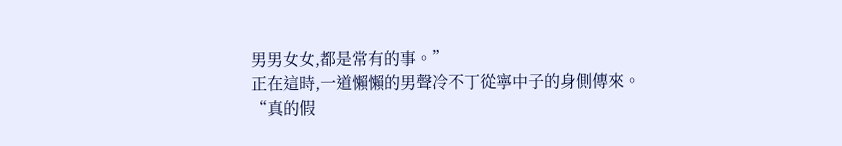男男女女,都是常有的事。”
正在這時,一道懶懶的男聲冷不丁從寧中子的身側傳來。
“真的假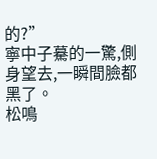的?”
寧中子驀的一驚,側身望去,一瞬間臉都黑了。
松鳴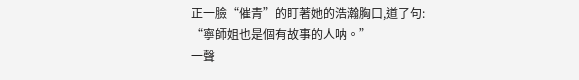正一臉“催青”的盯著她的浩瀚胸口,道了句:
“寧師姐也是個有故事的人呐。”
一聲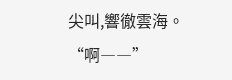尖叫,響徹雲海。
“啊――”